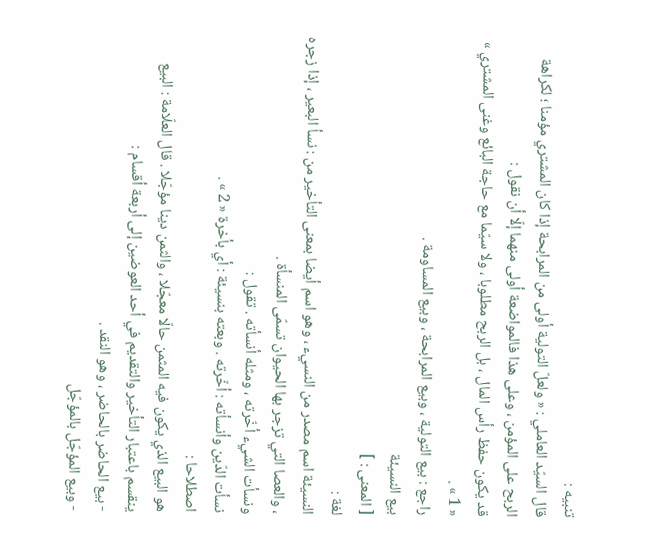تنبيه :
قال السيّد العاملي : « ولعلّ التولية أولى من المرابحة إذا كان المشتري مؤمنا ؛ لكراهة الربح على المؤمن ، وعلى هذا فالمواضعة أولى منهما إلّا أن نقول :
قد يكون حفظ رأس المال ، بل الربح مطلوبا ، ولا سيّما مع حاجة البائع وغنى المشتري » « 1 » .
راجع : بيع التولية ، وبيع المرابحة ، وبيع المساومة .
بيع النسيئة
[ المعنى : ]
لغة :
النسيئة اسم مصدر من النسيء ، وهو اسم أيضا بمعنى التأخير من : نسأ البعير ، إذا زجره ، والعصا التي تزجر بها الحيوان تسمّى المنسأة .
ونسأت الشيء أخّرته ، ومثله أنسأته . تقول :
نسأت الدّين وأنسأته : أخّرته . وبعته بنسيئة : أي بأخرة « 2 » .
اصطلاحا :
هو البيع الذي يكون فيه المثمن حالّا معجّلا ، والثمن دينا مؤجّلا . قال العلّامة : البيع ينقسم باعتبار التأخير والتقديم في أحد العوضين إلى أربعة أقسام :
- بيع الحاضر بالحاضر ، وهو النقد .
- وبيع المؤجّل بالمؤجّل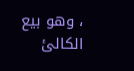، وهو بيع الكالئ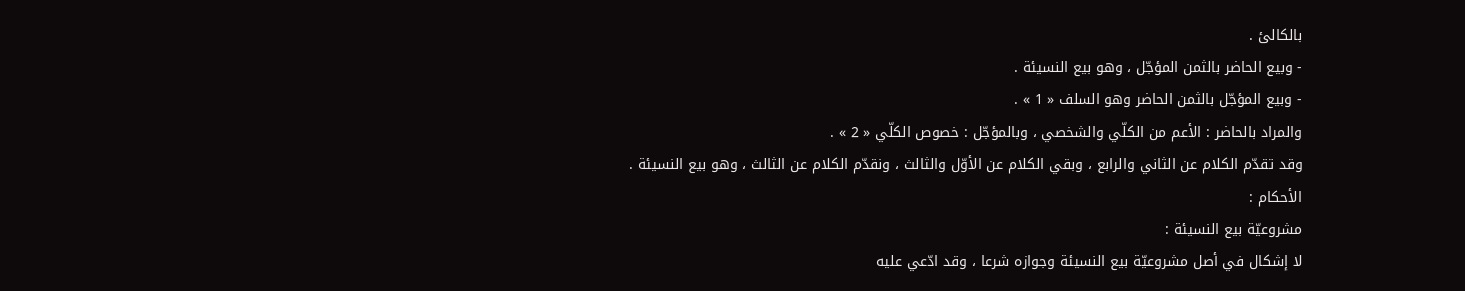بالكالئ .
- وبيع الحاضر بالثمن المؤجّل ، وهو بيع النسيئة .
- وبيع المؤجّل بالثمن الحاضر وهو السلف « 1 » .
والمراد بالحاضر : الأعم من الكلّي والشخصي ، وبالمؤجّل : خصوص الكلّي « 2 » .
وقد تقدّم الكلام عن الثاني والرابع ، وبقي الكلام عن الأوّل والثالث ، ونقدّم الكلام عن الثالث ، وهو بيع النسيئة .
الأحكام :
مشروعيّة بيع النسيئة :
لا إشكال في أصل مشروعيّة بيع النسيئة وجوازه شرعا ، وقد ادّعي عليه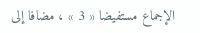الإجماع مستفيضا « 3 » ، مضافا إلى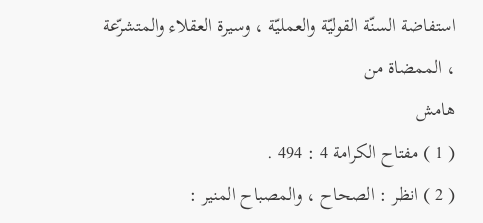استفاضة السنّة القوليّة والعمليّة ، وسيرة العقلاء والمتشرّعة ، الممضاة من
هامش
( 1 ) مفتاح الكرامة 4 : 494 .
( 2 ) انظر : الصحاح ، والمصباح المنير :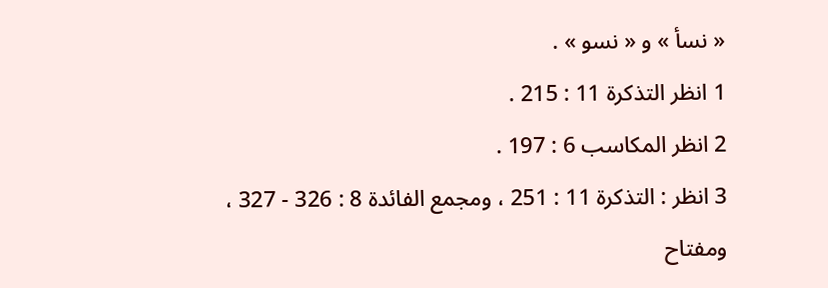« نسأ » و « نسو » .
1 انظر التذكرة 11 : 215 .
2 انظر المكاسب 6 : 197 .
3 انظر : التذكرة 11 : 251 ، ومجمع الفائدة 8 : 326 - 327 ، ومفتاح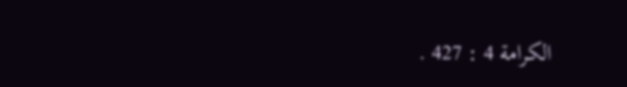الكرامة 4 : 427 .